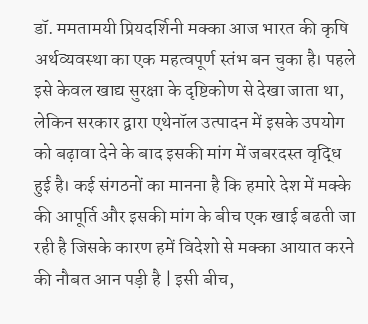डॉ. ममतामयी प्रियदर्शिनी मक्का आज भारत की कृषि अर्थव्यवस्था का एक महत्वपूर्ण स्तंभ बन चुका है। पहले इसे केवल खाद्य सुरक्षा के दृष्टिकोण से देखा जाता था, लेकिन सरकार द्वारा एथेनॉल उत्पादन में इसके उपयोग को बढ़ावा देने के बाद इसकी मांग में जबरदस्त वृद्धि हुई है। कई संगठनों का मानना है कि हमारे देश में मक्के की आपूर्ति और इसकी मांग के बीच एक खाई बढती जा रही है जिसके कारण हमें विदेशो से मक्का आयात करने की नौबत आन पड़ी है | इसी बीच,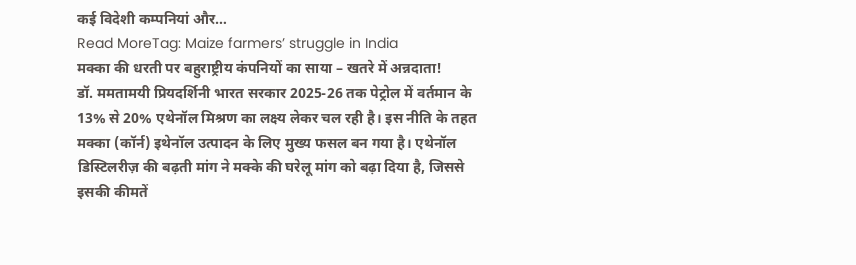कई विदेशी कम्पनियां और…
Read MoreTag: Maize farmers’ struggle in India
मक्का की धरती पर बहुराष्ट्रीय कंपनियों का साया – खतरे में अन्नदाता!
डॉ. ममतामयी प्रियदर्शिनी भारत सरकार 2025-26 तक पेट्रोल में वर्तमान के 13% से 20% एथेनॉल मिश्रण का लक्ष्य लेकर चल रही है। इस नीति के तहत मक्का (कॉर्न) इथेनॉल उत्पादन के लिए मुख्य फसल बन गया है। एथेनॉल डिस्टिलरीज़ की बढ़ती मांग ने मक्के की घरेलू मांग को बढ़ा दिया है, जिससे इसकी कीमतें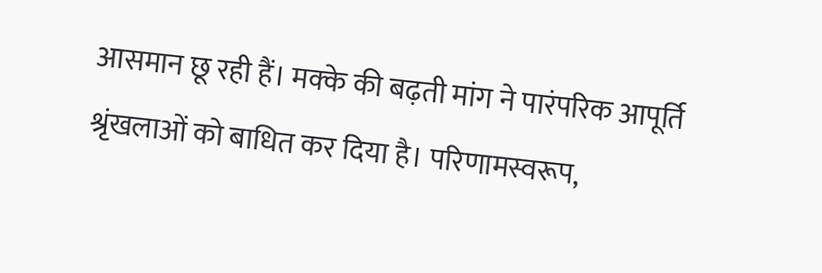आसमान छू रही हैं। मक्के की बढ़ती मांग ने पारंपरिक आपूर्ति श्रृंखलाओं को बाधित कर दिया है। परिणामस्वरूप,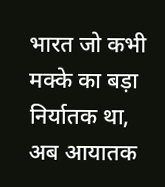भारत जो कभी मक्के का बड़ा निर्यातक था, अब आयातक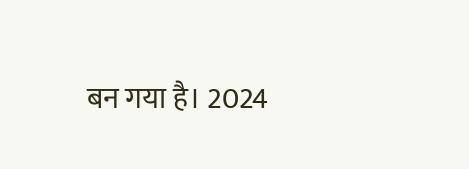बन गया है। 2024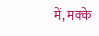में, मक्के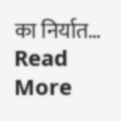का निर्यात…
Read More